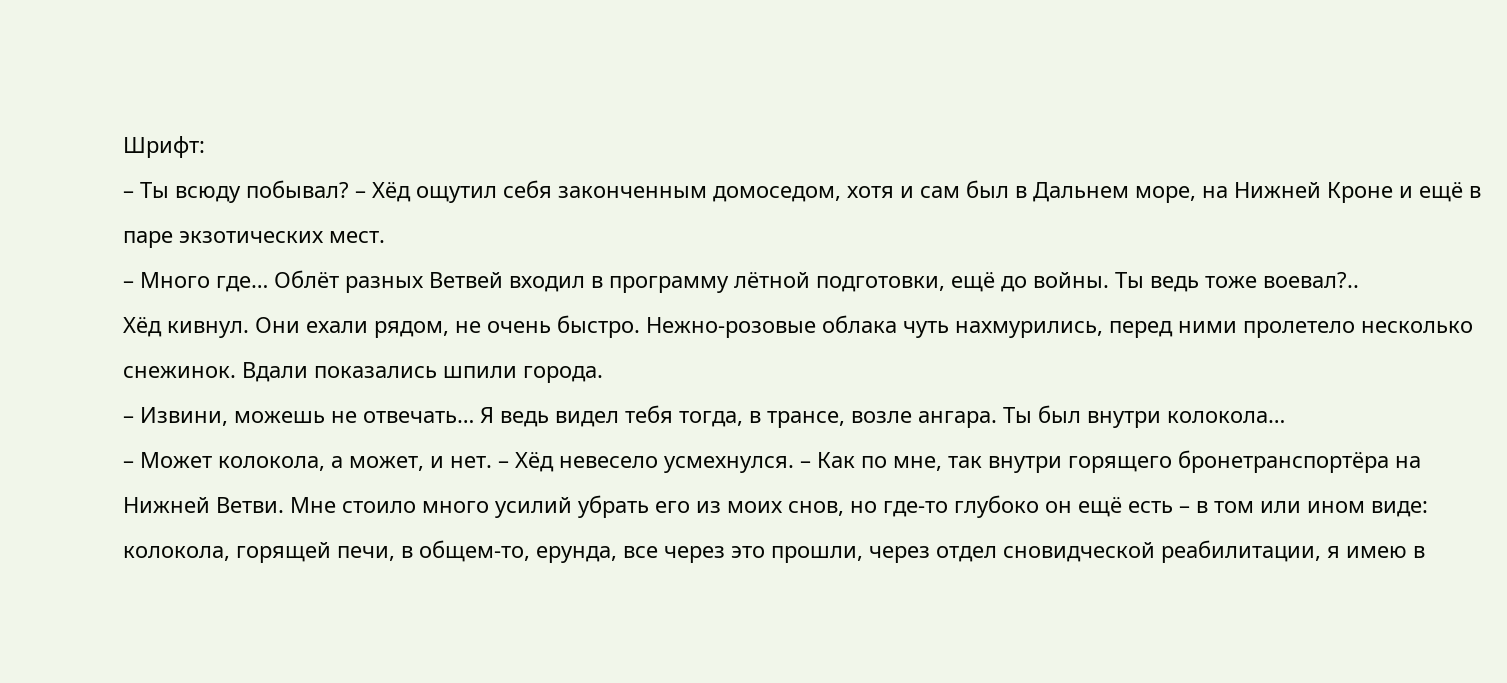Шрифт:
– Ты всюду побывал? – Хёд ощутил себя законченным домоседом, хотя и сам был в Дальнем море, на Нижней Кроне и ещё в паре экзотических мест.
– Много где… Облёт разных Ветвей входил в программу лётной подготовки, ещё до войны. Ты ведь тоже воевал?..
Хёд кивнул. Они ехали рядом, не очень быстро. Нежно-розовые облака чуть нахмурились, перед ними пролетело несколько снежинок. Вдали показались шпили города.
– Извини, можешь не отвечать… Я ведь видел тебя тогда, в трансе, возле ангара. Ты был внутри колокола…
– Может колокола, а может, и нет. – Хёд невесело усмехнулся. – Как по мне, так внутри горящего бронетранспортёра на Нижней Ветви. Мне стоило много усилий убрать его из моих снов, но где-то глубоко он ещё есть – в том или ином виде: колокола, горящей печи, в общем-то, ерунда, все через это прошли, через отдел сновидческой реабилитации, я имею в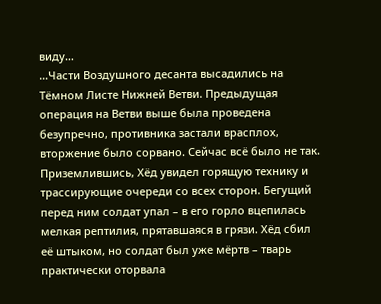виду…
…Части Воздушного десанта высадились на Тёмном Листе Нижней Ветви. Предыдущая операция на Ветви выше была проведена безупречно, противника застали врасплох, вторжение было сорвано. Сейчас всё было не так. Приземлившись, Хёд увидел горящую технику и трассирующие очереди со всех сторон. Бегущий перед ним солдат упал – в его горло вцепилась мелкая рептилия, прятавшаяся в грязи. Хёд сбил её штыком, но солдат был уже мёртв – тварь практически оторвала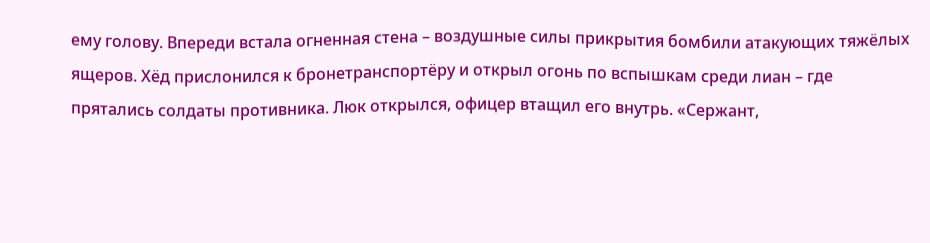ему голову. Впереди встала огненная стена – воздушные силы прикрытия бомбили атакующих тяжёлых ящеров. Хёд прислонился к бронетранспортёру и открыл огонь по вспышкам среди лиан – где прятались солдаты противника. Люк открылся, офицер втащил его внутрь. «Сержант,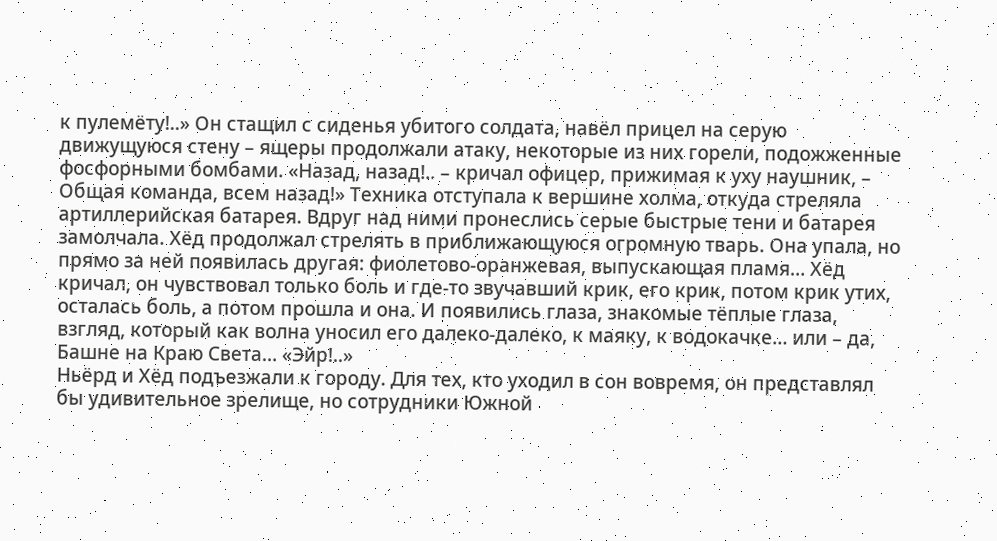к пулемёту!..» Он стащил с сиденья убитого солдата, навёл прицел на серую движущуюся стену – ящеры продолжали атаку, некоторые из них горели, подожженные фосфорными бомбами. «Назад, назад!.. – кричал офицер, прижимая к уху наушник, – Общая команда, всем назад!» Техника отступала к вершине холма, откуда стреляла артиллерийская батарея. Вдруг над ними пронеслись серые быстрые тени и батарея замолчала. Хёд продолжал стрелять в приближающуюся огромную тварь. Она упала, но прямо за ней появилась другая: фиолетово-оранжевая, выпускающая пламя… Хёд кричал, он чувствовал только боль и где-то звучавший крик, его крик, потом крик утих, осталась боль, а потом прошла и она. И появились глаза, знакомые тёплые глаза, взгляд, который как волна уносил его далеко-далеко, к маяку, к водокачке… или – да, Башне на Краю Света… «Эйр!..»
Ньёрд и Хёд подъезжали к городу. Для тех, кто уходил в сон вовремя, он представлял бы удивительное зрелище, но сотрудники Южной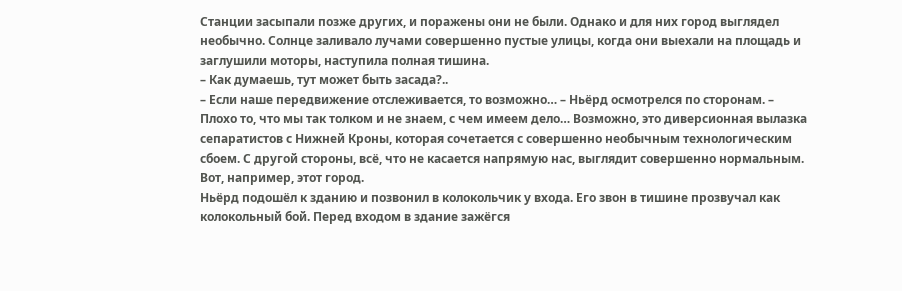Станции засыпали позже других, и поражены они не были. Однако и для них город выглядел необычно. Солнце заливало лучами совершенно пустые улицы, когда они выехали на площадь и заглушили моторы, наступила полная тишина.
– Как думаешь, тут может быть засада?..
– Если наше передвижение отслеживается, то возможно… – Ньёрд осмотрелся по сторонам. – Плохо то, что мы так толком и не знаем, с чем имеем дело… Возможно, это диверсионная вылазка сепаратистов с Нижней Кроны, которая сочетается с совершенно необычным технологическим сбоем. С другой стороны, всё, что не касается напрямую нас, выглядит совершенно нормальным. Вот, например, этот город.
Ньёрд подошёл к зданию и позвонил в колокольчик у входа. Его звон в тишине прозвучал как колокольный бой. Перед входом в здание зажёгся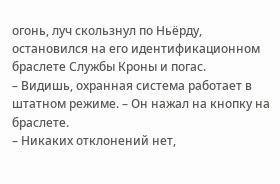огонь, луч скользнул по Ньёрду, остановился на его идентификационном браслете Службы Кроны и погас.
– Видишь, охранная система работает в штатном режиме. – Он нажал на кнопку на браслете.
– Никаких отклонений нет,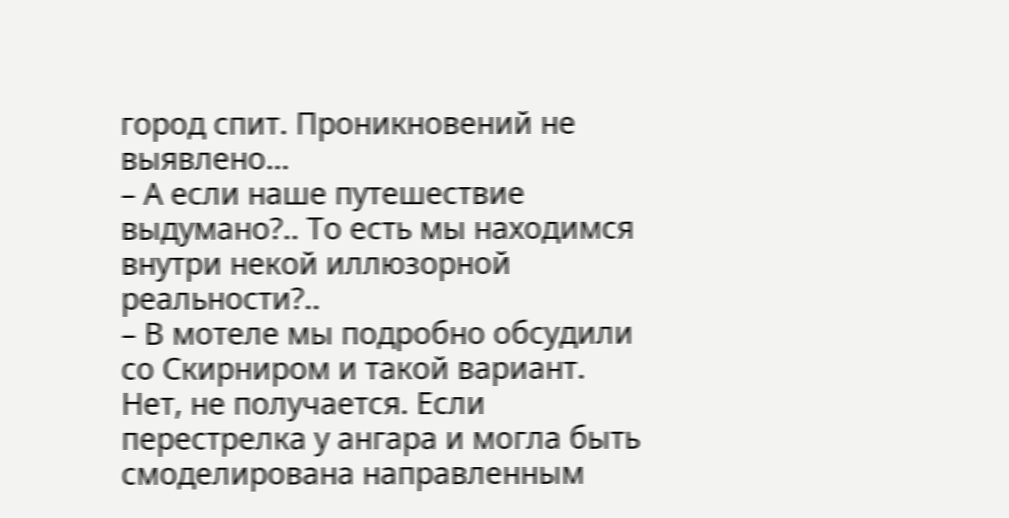город спит. Проникновений не выявлено…
– А если наше путешествие выдумано?.. То есть мы находимся внутри некой иллюзорной реальности?..
– В мотеле мы подробно обсудили со Скирниром и такой вариант. Нет, не получается. Если перестрелка у ангара и могла быть смоделирована направленным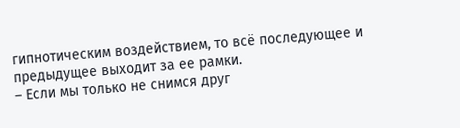гипнотическим воздействием, то всё последующее и предыдущее выходит за ее рамки.
– Если мы только не снимся друг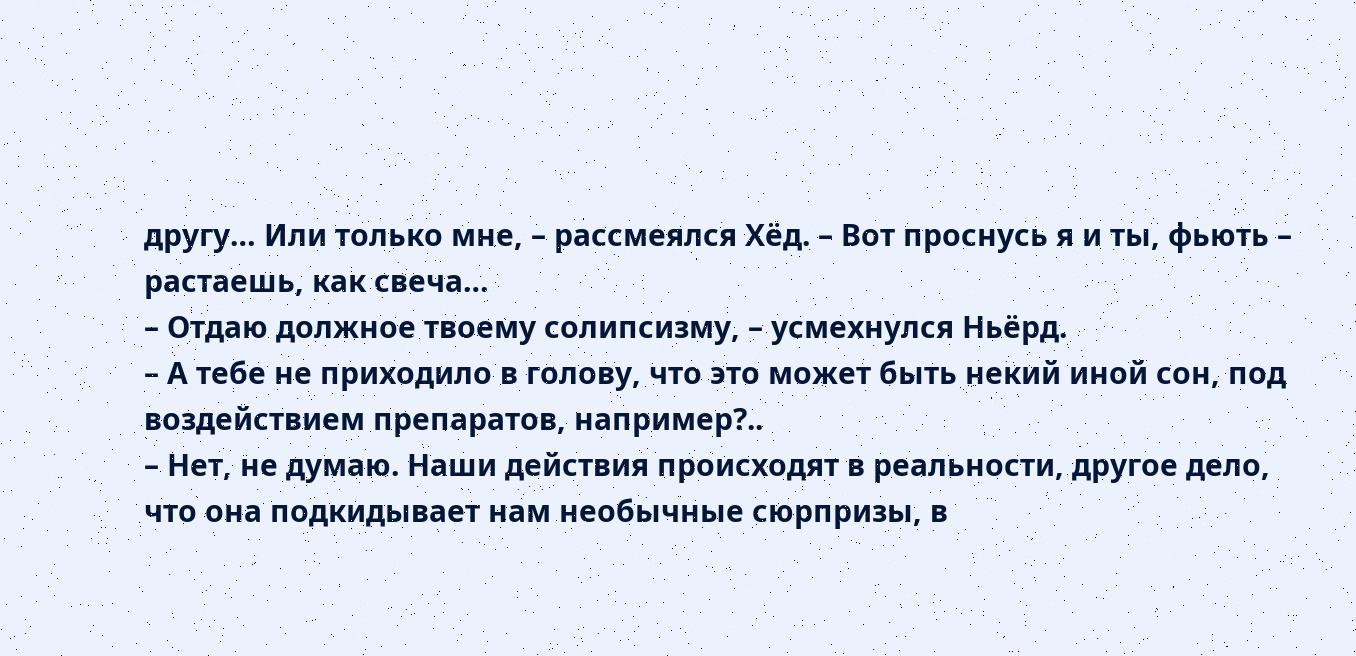другу… Или только мне, – рассмеялся Хёд. – Вот проснусь я и ты, фьють – растаешь, как свеча…
– Отдаю должное твоему солипсизму, – усмехнулся Ньёрд.
– А тебе не приходило в голову, что это может быть некий иной сон, под воздействием препаратов, например?..
– Нет, не думаю. Наши действия происходят в реальности, другое дело, что она подкидывает нам необычные сюрпризы, в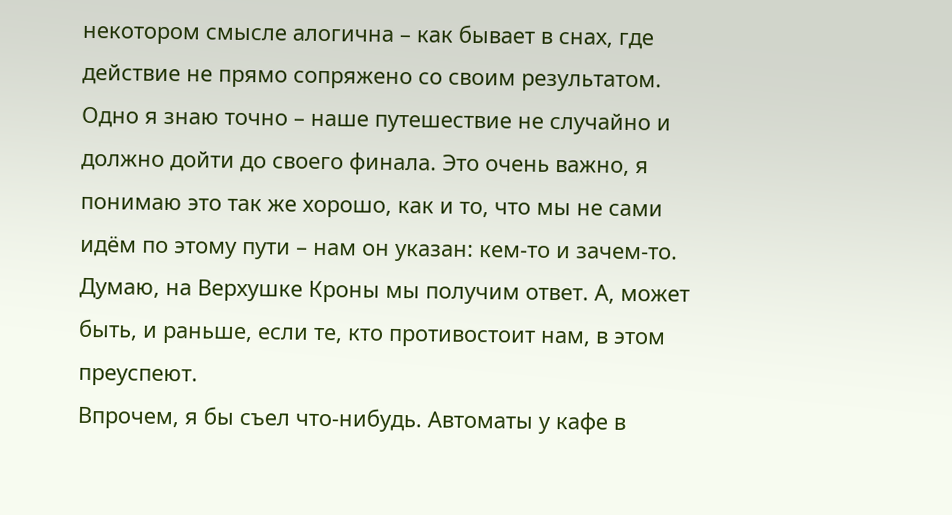некотором смысле алогична – как бывает в снах, где действие не прямо сопряжено со своим результатом. Одно я знаю точно – наше путешествие не случайно и должно дойти до своего финала. Это очень важно, я понимаю это так же хорошо, как и то, что мы не сами идём по этому пути – нам он указан: кем-то и зачем-то. Думаю, на Верхушке Кроны мы получим ответ. А, может быть, и раньше, если те, кто противостоит нам, в этом преуспеют.
Впрочем, я бы съел что-нибудь. Автоматы у кафе в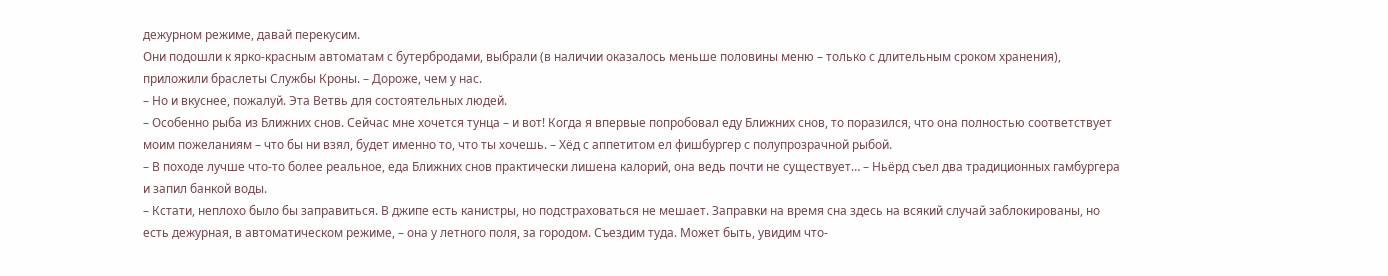дежурном режиме, давай перекусим.
Они подошли к ярко-красным автоматам с бутербродами, выбрали (в наличии оказалось меньше половины меню – только с длительным сроком хранения), приложили браслеты Службы Кроны. – Дороже, чем у нас.
– Но и вкуснее, пожалуй. Эта Ветвь для состоятельных людей.
– Особенно рыба из Ближних снов. Сейчас мне хочется тунца – и вот! Когда я впервые попробовал еду Ближних снов, то поразился, что она полностью соответствует моим пожеланиям – что бы ни взял, будет именно то, что ты хочешь. – Хёд с аппетитом ел фишбургер с полупрозрачной рыбой.
– В походе лучше что-то более реальное, еда Ближних снов практически лишена калорий, она ведь почти не существует… – Ньёрд съел два традиционных гамбургера и запил банкой воды.
– Кстати, неплохо было бы заправиться. В джипе есть канистры, но подстраховаться не мешает. Заправки на время сна здесь на всякий случай заблокированы, но есть дежурная, в автоматическом режиме, – она у летного поля, за городом. Съездим туда. Может быть, увидим что-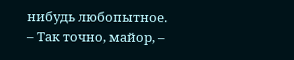нибудь любопытное.
– Так точно, майор, –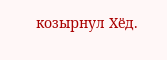козырнул Хёд.